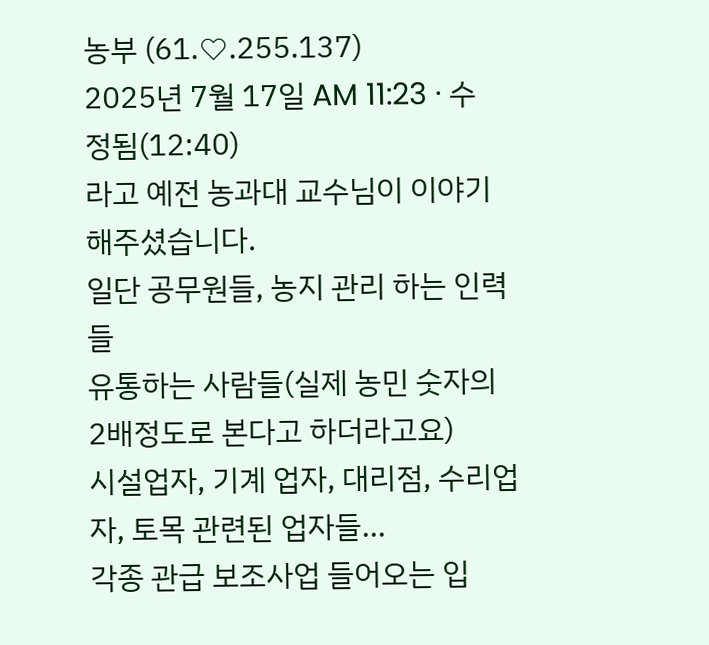농부 (61.♡.255.137)
2025년 7월 17일 AM 11:23 · 수정됨(12:40)
라고 예전 농과대 교수님이 이야기 해주셨습니다.
일단 공무원들, 농지 관리 하는 인력들
유통하는 사람들(실제 농민 숫자의 2배정도로 본다고 하더라고요)
시설업자, 기계 업자, 대리점, 수리업자, 토목 관련된 업자들...
각종 관급 보조사업 들어오는 입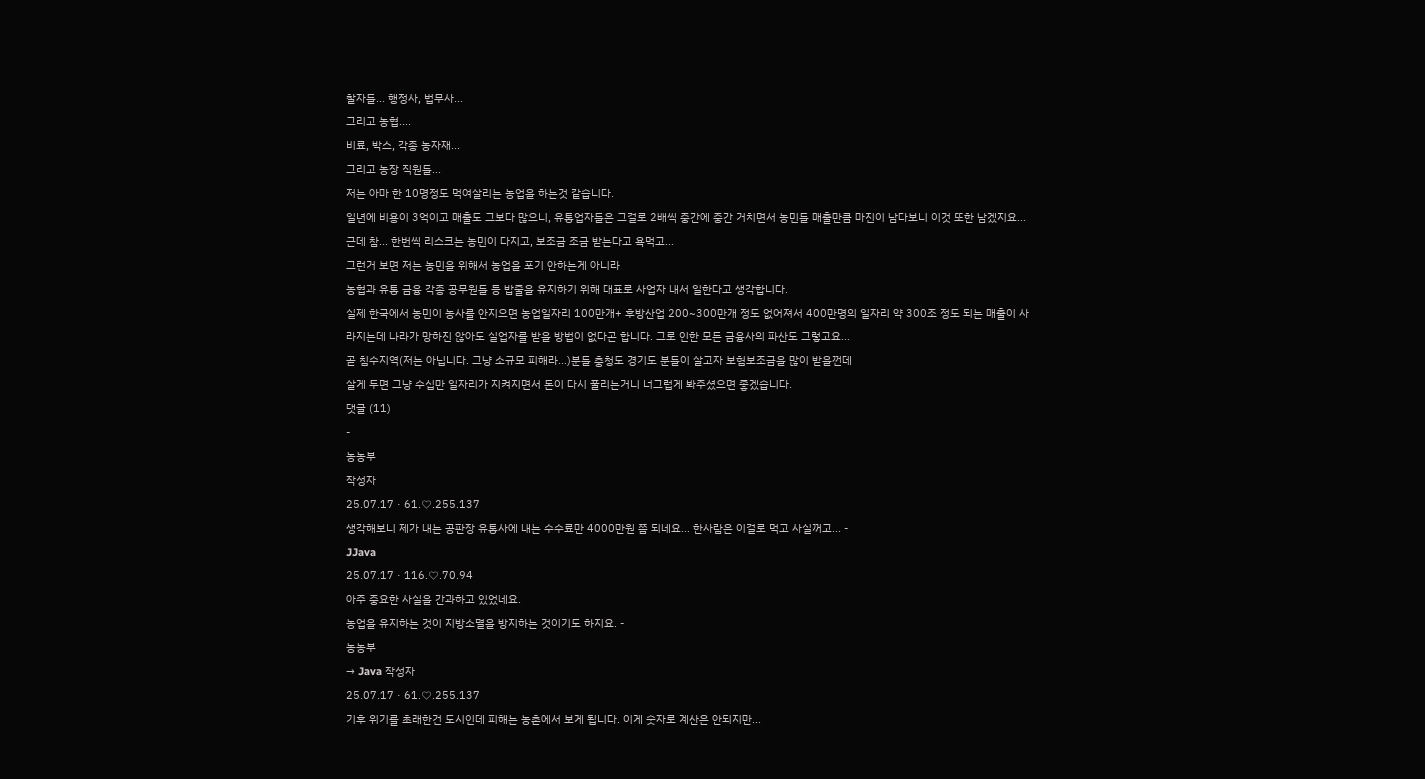찰자들... 행정사, 법무사...
그리고 농협....
비료, 박스, 각종 농자재...
그리고 농장 직원들...
저는 아마 한 10명정도 먹여살리는 농업을 하는것 같습니다.
일년에 비용이 3억이고 매출도 그보다 많으니, 유통업자들은 그걸로 2배씩 중간에 중간 거치면서 농민들 매출만큼 마진이 남다보니 이것 또한 남겠지요...
근데 참... 한번씩 리스크는 농민이 다지고, 보조금 조금 받는다고 욕먹고...
그런거 보면 저는 농민을 위해서 농업을 포기 안하는게 아니라
농협과 유통 금융 각종 공무원들 등 밥줄을 유지하기 위해 대표로 사업자 내서 일한다고 생각합니다.
실제 한국에서 농민이 농사를 안지으면 농업일자리 100만개+ 후방산업 200~300만개 정도 없어져서 400만명의 일자리 약 300조 정도 되는 매출이 사라지는데 나라가 망하진 않아도 실업자를 받을 방법이 없다곤 합니다. 그로 인한 모든 금융사의 파산도 그렇고요...
곧 침수지역(저는 아닙니다. 그냥 소규모 피해라...)분들 충청도 경기도 분들이 살고자 보험보조금을 많이 받을껀데
살게 두면 그냥 수십만 일자리가 지켜지면서 돈이 다시 풀리는거니 너그럽게 봐주셨으면 좋겠습니다.
댓글 (11)
-
농농부
작성자
25.07.17 · 61.♡.255.137
생각해보니 제가 내는 공판장 유통사에 내는 수수료만 4000만원 쯤 되네요... 한사람은 이걸로 먹고 사실꺼고... -
JJava
25.07.17 · 116.♡.70.94
아주 중요한 사실을 간과하고 있었네요.
농업을 유지하는 것이 지방소멸을 방지하는 것이기도 하지요. -
농농부
→ Java 작성자
25.07.17 · 61.♡.255.137
기후 위기를 초래한건 도시인데 피해는 농촌에서 보게 됩니다. 이게 숫자로 계산은 안되지만...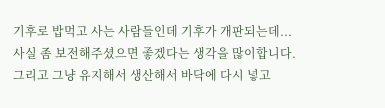기후로 밥먹고 사는 사람들인데 기후가 개판되는데... 사실 좀 보전해주셨으면 좋겠다는 생각을 많이합니다.
그리고 그냥 유지해서 생산해서 바닥에 다시 넣고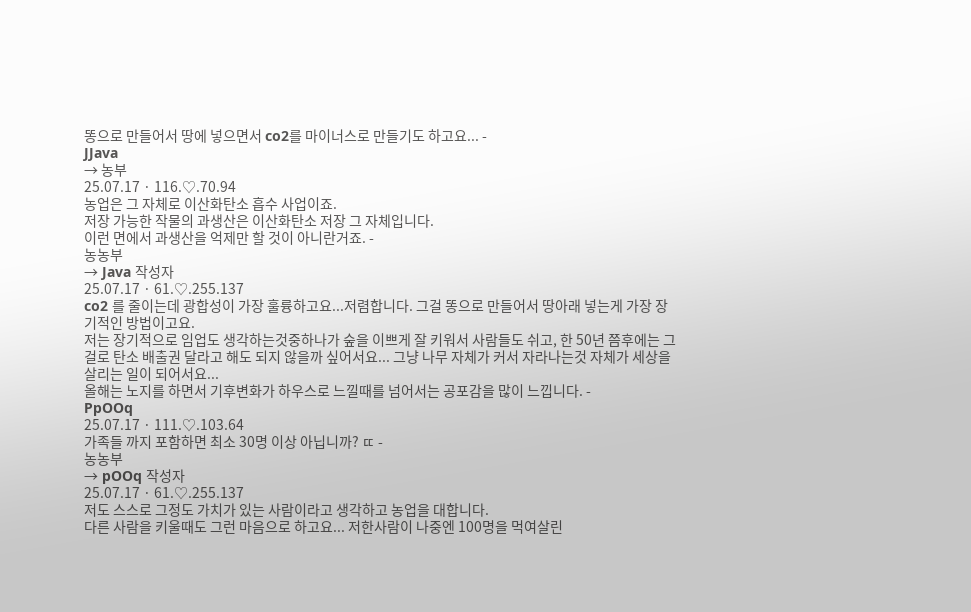똥으로 만들어서 땅에 넣으면서 co2를 마이너스로 만들기도 하고요... -
JJava
→ 농부
25.07.17 · 116.♡.70.94
농업은 그 자체로 이산화탄소 흡수 사업이죠.
저장 가능한 작물의 과생산은 이산화탄소 저장 그 자체입니다.
이런 면에서 과생산을 억제만 할 것이 아니란거죠. -
농농부
→ Java 작성자
25.07.17 · 61.♡.255.137
co2 를 줄이는데 광합성이 가장 훌륭하고요...저렴합니다. 그걸 똥으로 만들어서 땅아래 넣는게 가장 장기적인 방법이고요.
저는 장기적으로 임업도 생각하는것중하나가 숲을 이쁘게 잘 키워서 사람들도 쉬고, 한 50년 쯤후에는 그걸로 탄소 배출권 달라고 해도 되지 않을까 싶어서요... 그냥 나무 자체가 커서 자라나는것 자체가 세상을 살리는 일이 되어서요...
올해는 노지를 하면서 기후변화가 하우스로 느낄때를 넘어서는 공포감을 많이 느낍니다. -
PpOOq
25.07.17 · 111.♡.103.64
가족들 까지 포함하면 최소 30명 이상 아닙니까? ㄸ -
농농부
→ pOOq 작성자
25.07.17 · 61.♡.255.137
저도 스스로 그정도 가치가 있는 사람이라고 생각하고 농업을 대합니다.
다른 사람을 키울때도 그런 마음으로 하고요... 저한사람이 나중엔 100명을 먹여살린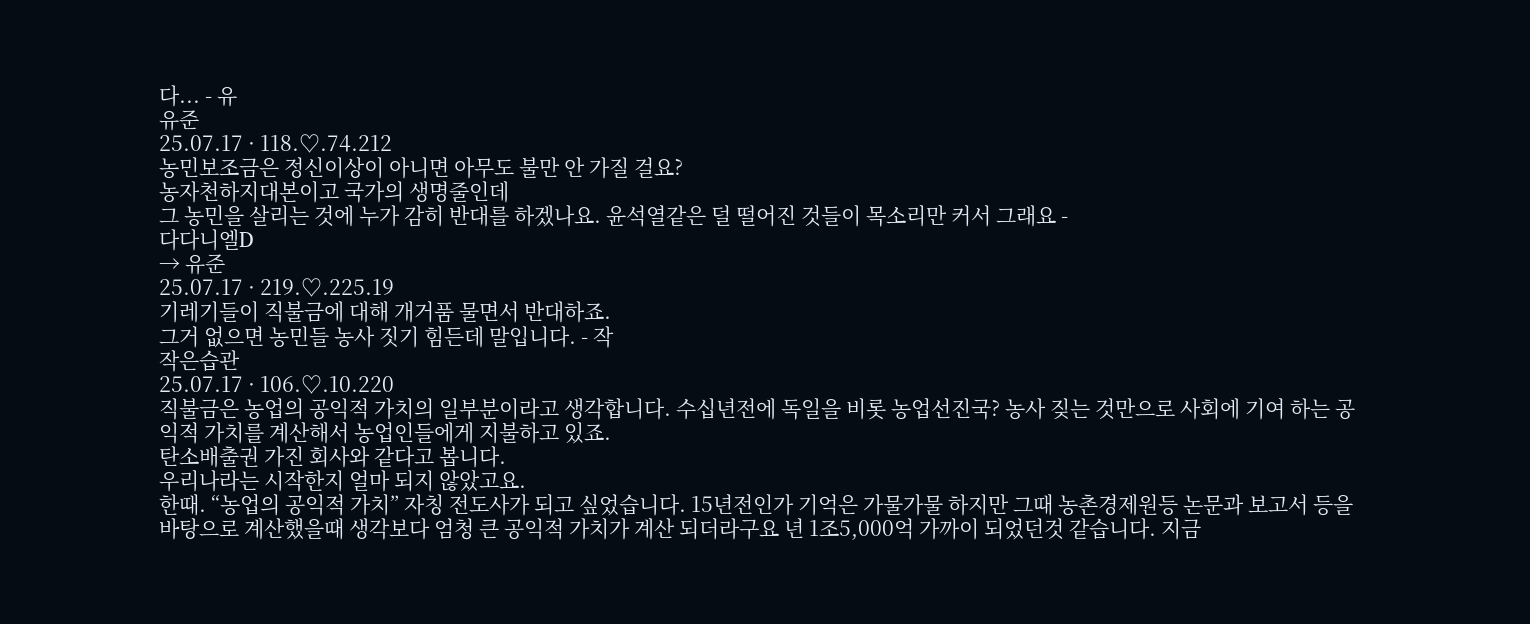다... - 유
유준
25.07.17 · 118.♡.74.212
농민보조금은 정신이상이 아니면 아무도 불만 안 가질 걸요?
농자천하지대본이고 국가의 생명줄인데
그 농민을 살리는 것에 누가 감히 반대를 하겠나요. 윤석열같은 덜 떨어진 것들이 목소리만 커서 그래요 -
다다니엘D
→ 유준
25.07.17 · 219.♡.225.19
기레기들이 직불금에 대해 개거품 물면서 반대하죠.
그거 없으면 농민들 농사 짓기 힘든데 말입니다. - 작
작은습관
25.07.17 · 106.♡.10.220
직불금은 농업의 공익적 가치의 일부분이라고 생각합니다. 수십년전에 독일을 비롯 농업선진국? 농사 짖는 것만으로 사회에 기여 하는 공익적 가치를 계산해서 농업인들에게 지불하고 있죠.
탄소배출권 가진 회사와 같다고 봅니다.
우리나라는 시작한지 얼마 되지 않았고요.
한때. “농업의 공익적 가치” 자칭 전도사가 되고 싶었습니다. 15년전인가 기억은 가물가물 하지만 그때 농촌경제원등 논문과 보고서 등을 바탕으로 계산했을때 생각보다 엄청 큰 공익적 가치가 계산 되더라구요 년 1조5,000억 가까이 되었던것 같습니다. 지금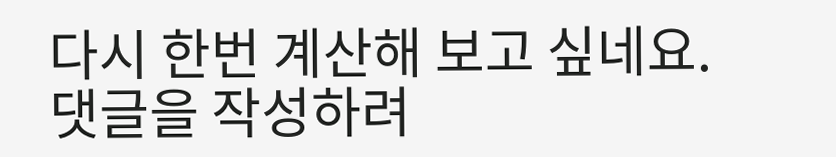다시 한번 계산해 보고 싶네요.
댓글을 작성하려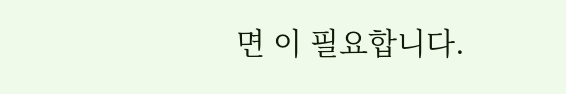면 이 필요합니다.